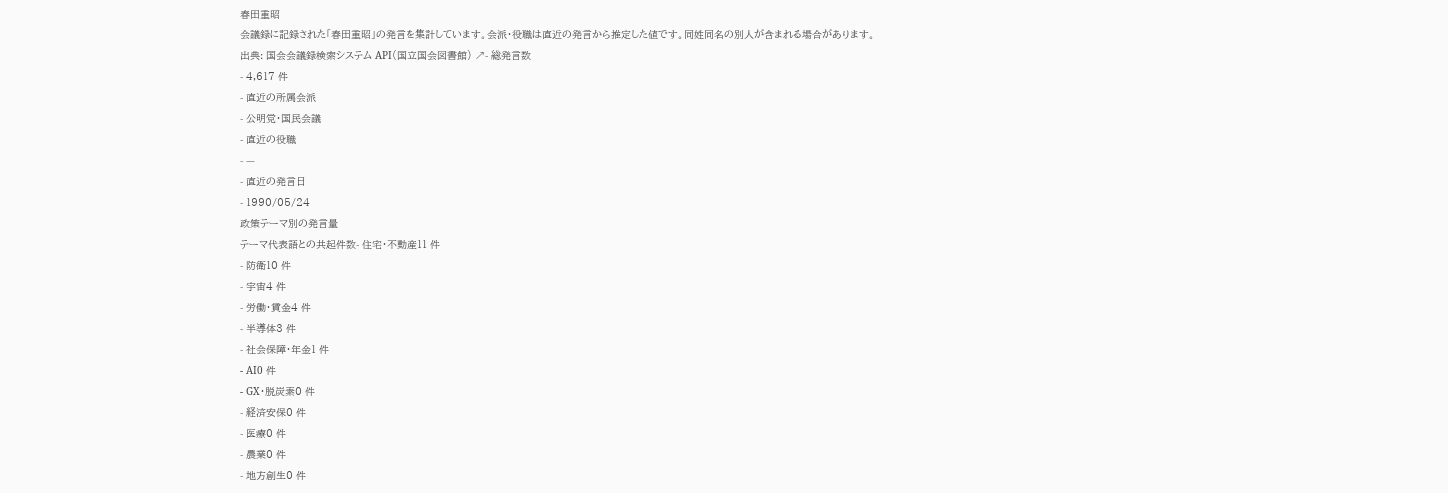春田重昭
会議録に記録された「春田重昭」の発言を集計しています。会派・役職は直近の発言から推定した値です。同姓同名の別人が含まれる場合があります。
出典: 国会会議録検索システム API(国立国会図書館) ↗- 総発言数
- 4,617 件
- 直近の所属会派
- 公明党・国民会議
- 直近の役職
- —
- 直近の発言日
- 1990/05/24
政策テーマ別の発言量
テーマ代表語との共起件数- 住宅・不動産11 件
- 防衛10 件
- 宇宙4 件
- 労働・賃金4 件
- 半導体3 件
- 社会保障・年金1 件
- AI0 件
- GX・脱炭素0 件
- 経済安保0 件
- 医療0 件
- 農業0 件
- 地方創生0 件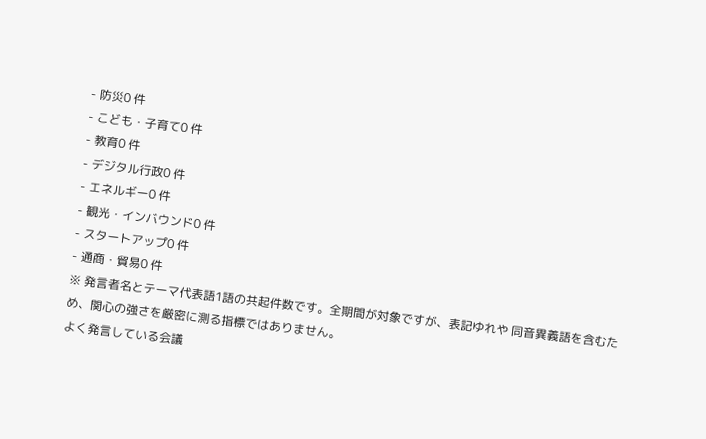- 防災0 件
- こども・子育て0 件
- 教育0 件
- デジタル行政0 件
- エネルギー0 件
- 観光・インバウンド0 件
- スタートアップ0 件
- 通商・貿易0 件
※ 発言者名とテーマ代表語1語の共起件数です。全期間が対象ですが、表記ゆれや 同音異義語を含むため、関心の強さを厳密に測る指標ではありません。
よく発言している会議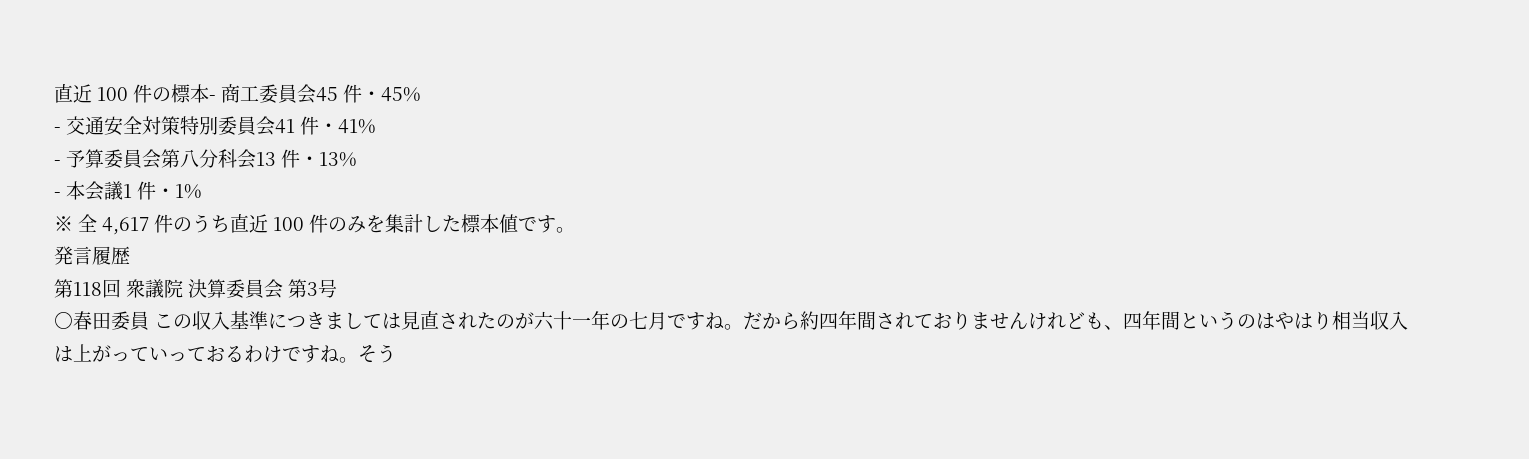直近 100 件の標本- 商工委員会45 件・45%
- 交通安全対策特別委員会41 件・41%
- 予算委員会第八分科会13 件・13%
- 本会議1 件・1%
※ 全 4,617 件のうち直近 100 件のみを集計した標本値です。
発言履歴
第118回 衆議院 決算委員会 第3号
○春田委員 この収入基準につきましては見直されたのが六十一年の七月ですね。だから約四年間されておりませんけれども、四年間というのはやはり相当収入は上がっていっておるわけですね。そう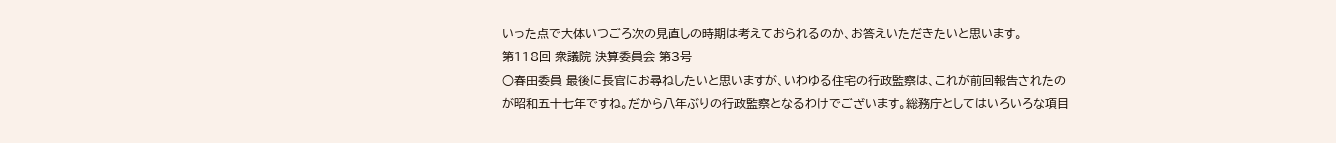いった点で大体いつごろ次の見直しの時期は考えておられるのか、お答えいただきたいと思います。
第118回 衆議院 決算委員会 第3号
○春田委員 最後に長官にお尋ねしたいと思いますが、いわゆる住宅の行政監察は、これが前回報告されたのが昭和五十七年ですね。だから八年ぶりの行政監察となるわけでございます。総務庁としてはいろいろな項目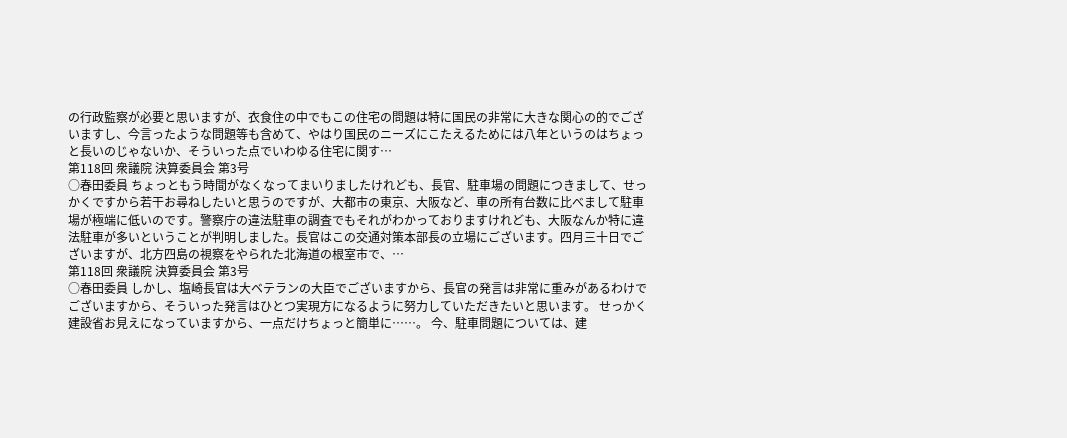の行政監察が必要と思いますが、衣食住の中でもこの住宅の問題は特に国民の非常に大きな関心の的でございますし、今言ったような問題等も含めて、やはり国民のニーズにこたえるためには八年というのはちょっと長いのじゃないか、そういった点でいわゆる住宅に関す…
第118回 衆議院 決算委員会 第3号
○春田委員 ちょっともう時間がなくなってまいりましたけれども、長官、駐車場の問題につきまして、せっかくですから若干お尋ねしたいと思うのですが、大都市の東京、大阪など、車の所有台数に比べまして駐車場が極端に低いのです。警察庁の違法駐車の調査でもそれがわかっておりますけれども、大阪なんか特に違法駐車が多いということが判明しました。長官はこの交通対策本部長の立場にございます。四月三十日でございますが、北方四島の視察をやられた北海道の根室市で、…
第118回 衆議院 決算委員会 第3号
○春田委員 しかし、塩崎長官は大ベテランの大臣でございますから、長官の発言は非常に重みがあるわけでございますから、そういった発言はひとつ実現方になるように努力していただきたいと思います。 せっかく建設省お見えになっていますから、一点だけちょっと簡単に……。 今、駐車問題については、建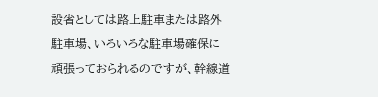設省としては路上駐車または路外駐車場、いろいろな駐車場確保に頑張っておられるのですが、幹線道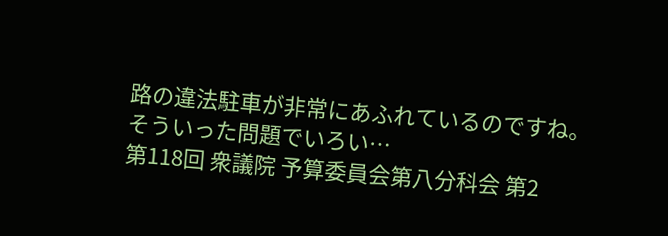路の違法駐車が非常にあふれているのですね。そういった問題でいろい…
第118回 衆議院 予算委員会第八分科会 第2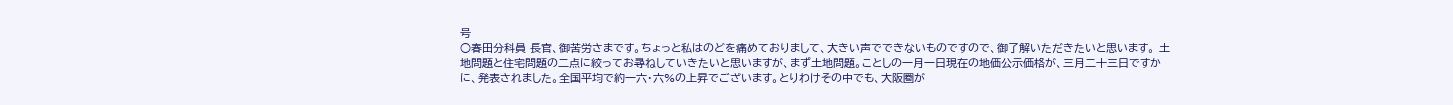号
○春田分科員 長官、御苦労さまです。ちょっと私はのどを痛めておりまして、大きい声でできないものですので、御了解いただきたいと思います。 土地問題と住宅問題の二点に絞ってお尋ねしていきたいと思いますが、まず土地問題。ことしの一月一日現在の地価公示価格が、三月二十三日ですかに、発表されました。全国平均で約一六・六%の上昇でございます。とりわけその中でも、大阪圏が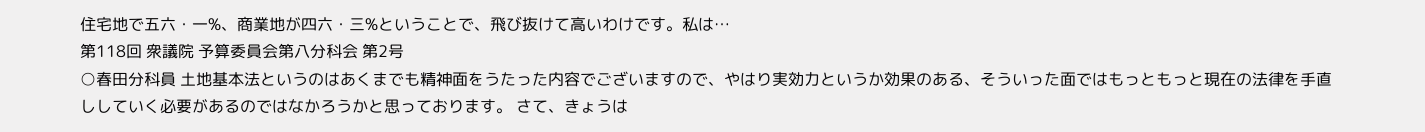住宅地で五六・一%、商業地が四六・三%ということで、飛び抜けて高いわけです。私は…
第118回 衆議院 予算委員会第八分科会 第2号
○春田分科員 土地基本法というのはあくまでも精神面をうたった内容でございますので、やはり実効力というか効果のある、そういった面ではもっともっと現在の法律を手直ししていく必要があるのではなかろうかと思っております。 さて、きょうは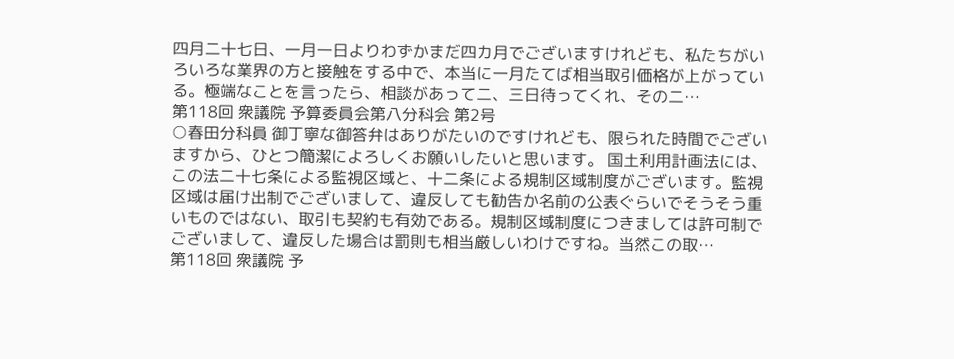四月二十七日、一月一日よりわずかまだ四カ月でございますけれども、私たちがいろいろな業界の方と接触をする中で、本当に一月たてば相当取引価格が上がっている。極端なことを言ったら、相談があって二、三日待ってくれ、その二…
第118回 衆議院 予算委員会第八分科会 第2号
○春田分科員 御丁寧な御答弁はありがたいのですけれども、限られた時間でございますから、ひとつ簡潔によろしくお願いしたいと思います。 国土利用計画法には、この法二十七条による監視区域と、十二条による規制区域制度がございます。監視区域は届け出制でございまして、違反しても勧告か名前の公表ぐらいでそうそう重いものではない、取引も契約も有効である。規制区域制度につきましては許可制でございまして、違反した場合は罰則も相当厳しいわけですね。当然この取…
第118回 衆議院 予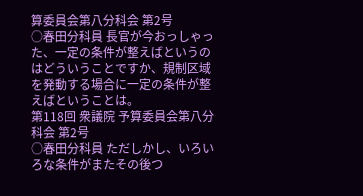算委員会第八分科会 第2号
○春田分科員 長官が今おっしゃった、一定の条件が整えばというのはどういうことですか、規制区域を発動する場合に一定の条件が整えばということは。
第118回 衆議院 予算委員会第八分科会 第2号
○春田分科員 ただしかし、いろいろな条件がまたその後つ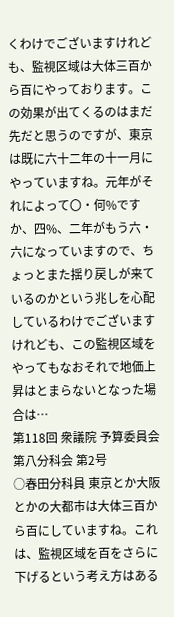くわけでございますけれども、監視区域は大体三百から百にやっております。この効果が出てくるのはまだ先だと思うのですが、東京は既に六十二年の十一月にやっていますね。元年がそれによって〇・何%ですか、四%、二年がもう六・六になっていますので、ちょっとまた揺り戻しが来ているのかという兆しを心配しているわけでございますけれども、この監視区域をやってもなおそれで地価上昇はとまらないとなった場合は…
第118回 衆議院 予算委員会第八分科会 第2号
○春田分科員 東京とか大阪とかの大都市は大体三百から百にしていますね。これは、監視区域を百をさらに下げるという考え方はある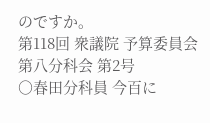のですか。
第118回 衆議院 予算委員会第八分科会 第2号
○春田分科員 今百に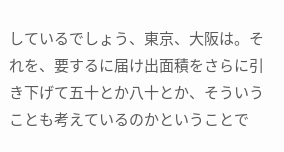しているでしょう、東京、大阪は。それを、要するに届け出面積をさらに引き下げて五十とか八十とか、そういうことも考えているのかということで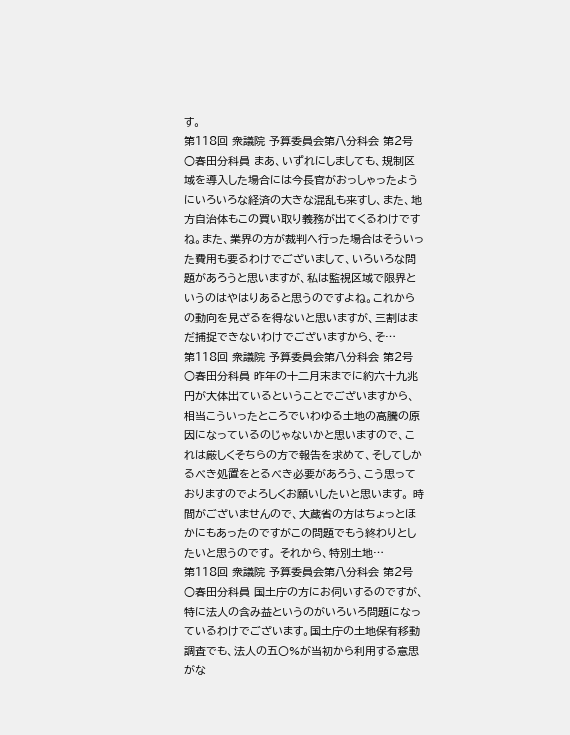す。
第118回 衆議院 予算委員会第八分科会 第2号
○春田分科員 まあ、いずれにしましても、規制区域を導入した場合には今長官がおっしゃったようにいろいろな経済の大きな混乱も来すし、また、地方自治体もこの買い取り義務が出てくるわけですね。また、業界の方が裁判へ行った場合はそういった費用も要るわけでございまして、いろいろな問題があろうと思いますが、私は監視区域で限界というのはやはりあると思うのですよね。これからの動向を見ざるを得ないと思いますが、三割はまだ捕捉できないわけでございますから、そ…
第118回 衆議院 予算委員会第八分科会 第2号
○春田分科員 昨年の十二月末までに約六十九兆円が大体出ているということでございますから、相当こういったところでいわゆる土地の高騰の原因になっているのじゃないかと思いますので、これは厳しくそちらの方で報告を求めて、そしてしかるべき処置をとるべき必要があろう、こう思っておりますのでよろしくお願いしたいと思います。 時間がございませんので、大蔵省の方はちょっとほかにもあったのですがこの問題でもう終わりとしたいと思うのです。 それから、特別土地…
第118回 衆議院 予算委員会第八分科会 第2号
○春田分科員 国土庁の方にお伺いするのですが、特に法人の含み益というのがいろいろ問題になっているわけでございます。国土庁の土地保有移動調査でも、法人の五〇%が当初から利用する意思がな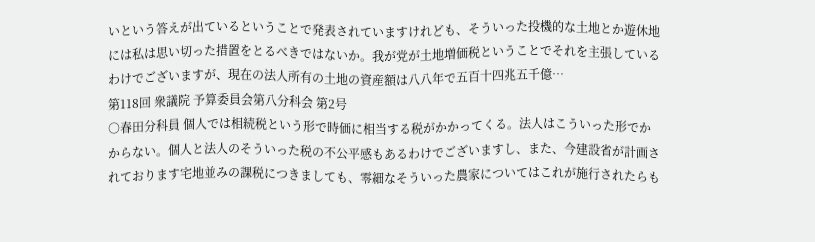いという答えが出ているということで発表されていますけれども、そういった投機的な土地とか遊休地には私は思い切った措置をとるべきではないか。我が党が土地増価税ということでそれを主張しているわけでございますが、現在の法人所有の土地の資産額は八八年で五百十四兆五千億…
第118回 衆議院 予算委員会第八分科会 第2号
○春田分科員 個人では相続税という形で時価に相当する税がかかってくる。法人はこういった形でかからない。個人と法人のそういった税の不公平感もあるわけでございますし、また、今建設省が計画されております宅地並みの課税につきましても、零細なそういった農家についてはこれが施行されたらも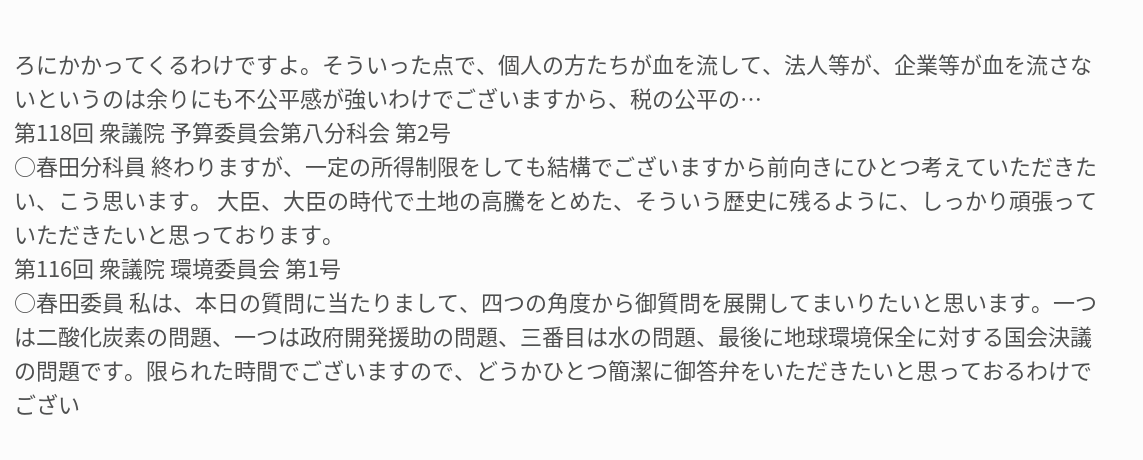ろにかかってくるわけですよ。そういった点で、個人の方たちが血を流して、法人等が、企業等が血を流さないというのは余りにも不公平感が強いわけでございますから、税の公平の…
第118回 衆議院 予算委員会第八分科会 第2号
○春田分科員 終わりますが、一定の所得制限をしても結構でございますから前向きにひとつ考えていただきたい、こう思います。 大臣、大臣の時代で土地の高騰をとめた、そういう歴史に残るように、しっかり頑張っていただきたいと思っております。
第116回 衆議院 環境委員会 第1号
○春田委員 私は、本日の質問に当たりまして、四つの角度から御質問を展開してまいりたいと思います。一つは二酸化炭素の問題、一つは政府開発援助の問題、三番目は水の問題、最後に地球環境保全に対する国会決議の問題です。限られた時間でございますので、どうかひとつ簡潔に御答弁をいただきたいと思っておるわけでござい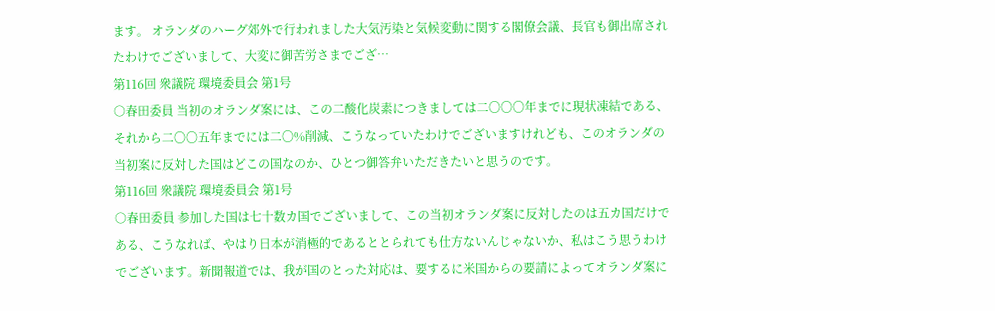ます。 オランダのハーグ郊外で行われました大気汚染と気候変動に関する閣僚会議、長官も御出席されたわけでございまして、大変に御苦労さまでござ…
第116回 衆議院 環境委員会 第1号
○春田委員 当初のオランダ案には、この二酸化炭素につきましては二〇〇〇年までに現状凍結である、それから二〇〇五年までには二〇%削減、こうなっていたわけでございますけれども、このオランダの当初案に反対した国はどこの国なのか、ひとつ御答弁いただきたいと思うのです。
第116回 衆議院 環境委員会 第1号
○春田委員 参加した国は七十数カ国でございまして、この当初オランダ案に反対したのは五カ国だけである、こうなれば、やはり日本が消極的であるととられても仕方ないんじゃないか、私はこう思うわけでございます。新聞報道では、我が国のとった対応は、要するに米国からの要請によってオランダ案に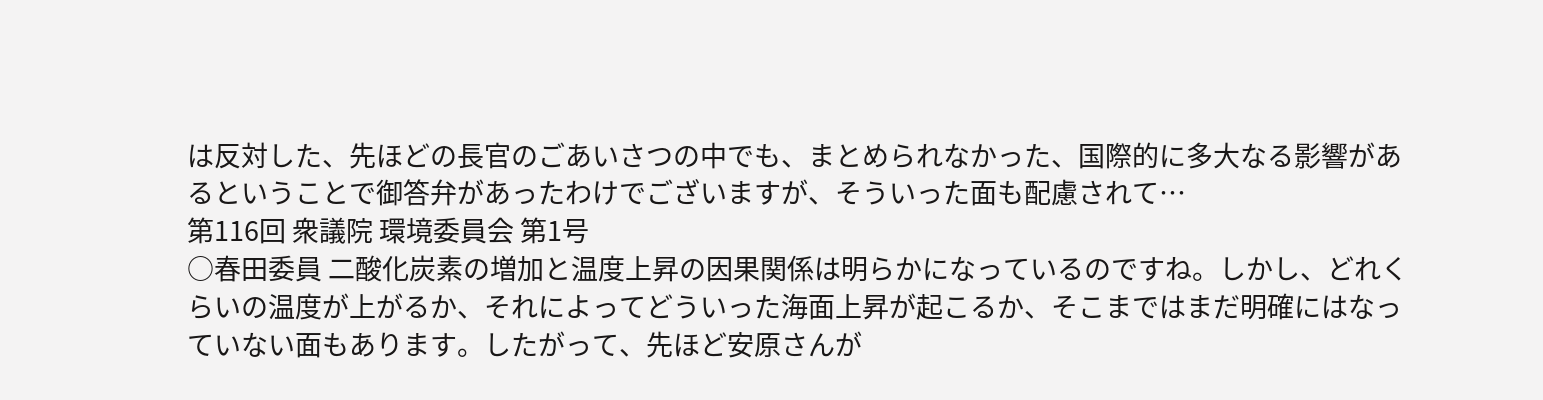は反対した、先ほどの長官のごあいさつの中でも、まとめられなかった、国際的に多大なる影響があるということで御答弁があったわけでございますが、そういった面も配慮されて…
第116回 衆議院 環境委員会 第1号
○春田委員 二酸化炭素の増加と温度上昇の因果関係は明らかになっているのですね。しかし、どれくらいの温度が上がるか、それによってどういった海面上昇が起こるか、そこまではまだ明確にはなっていない面もあります。したがって、先ほど安原さんが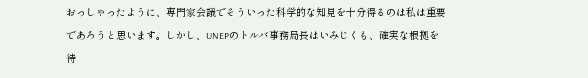おっしゃったように、専門家会議でそういった科学的な知見を十分得るのは私は重要であろうと思います。しかし、UNEPのトルバ事務局長はいみじくも、確実な根拠を待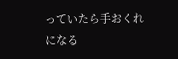っていたら手おくれになる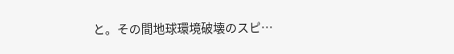と。その間地球環境破壊のスピ…